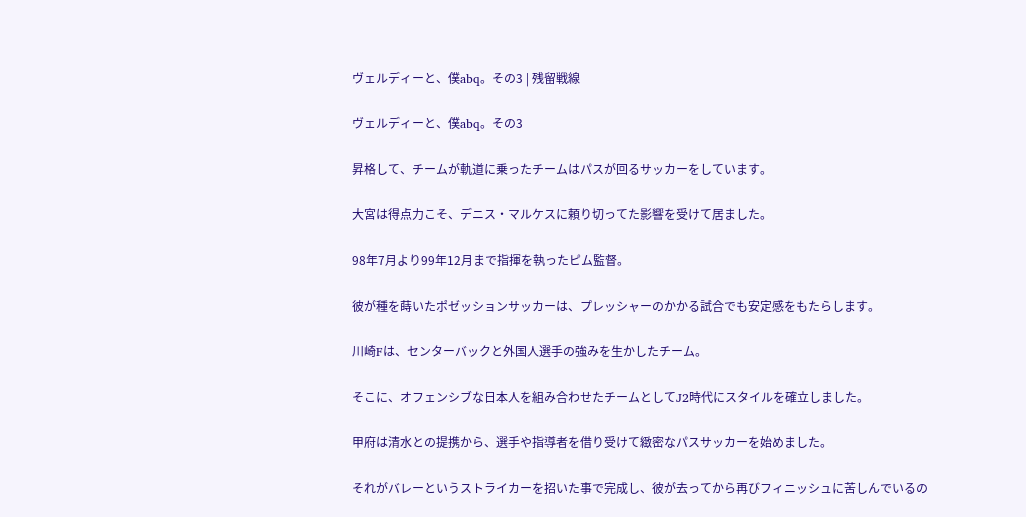ヴェルディーと、僕abq。その3 | 残留戦線

ヴェルディーと、僕abq。その3

昇格して、チームが軌道に乗ったチームはパスが回るサッカーをしています。

大宮は得点力こそ、デニス・マルケスに頼り切ってた影響を受けて居ました。

98年7月より99年12月まで指揮を執ったピム監督。

彼が種を蒔いたポゼッションサッカーは、プレッシャーのかかる試合でも安定感をもたらします。

川崎Fは、センターバックと外国人選手の強みを生かしたチーム。

そこに、オフェンシブな日本人を組み合わせたチームとしてJ2時代にスタイルを確立しました。

甲府は清水との提携から、選手や指導者を借り受けて緻密なパスサッカーを始めました。

それがバレーというストライカーを招いた事で完成し、彼が去ってから再びフィニッシュに苦しんでいるの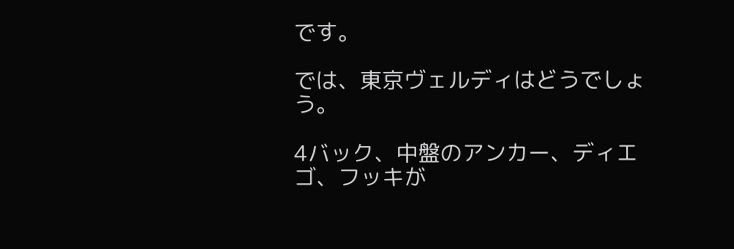です。

では、東京ヴェルディはどうでしょう。

4バック、中盤のアンカー、ディエゴ、フッキが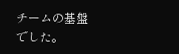チームの基盤でした。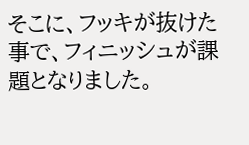そこに、フッキが抜けた事で、フィニッシュが課題となりました。